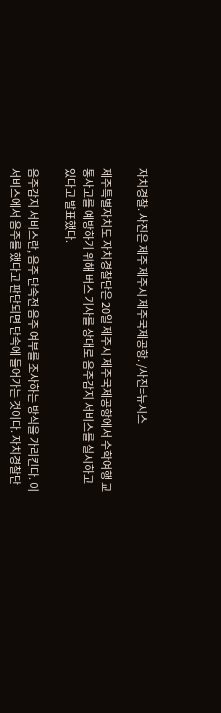자치경찰. 사진은 제주 제주시 제주국제공항. /사진=뉴시스

제주특별자치도 자치경찰단은 20일 제주시 제주국제공항에서 수학여행 교통사고를 예방하기 위해 버스 기사를 상대로 음주감지 서비스를 실시하고 있다고 발표했다.

음주감지 서비스란, 음주 단속전 음주 여부를 조사하는 방식을 가리킨다. 이 서비스에서 음주를 했다고 판단되면 단속에 들어가는 것이다. 자치경찰단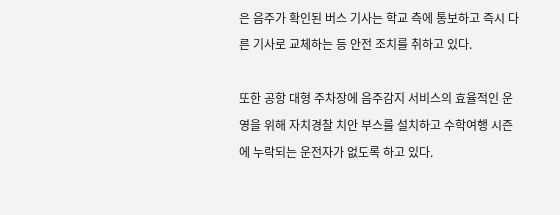은 음주가 확인된 버스 기사는 학교 측에 통보하고 즉시 다른 기사로 교체하는 등 안전 조치를 취하고 있다.

또한 공항 대형 주차장에 음주감지 서비스의 효율적인 운영을 위해 자치경찰 치안 부스를 설치하고 수학여행 시즌에 누락되는 운전자가 없도록 하고 있다.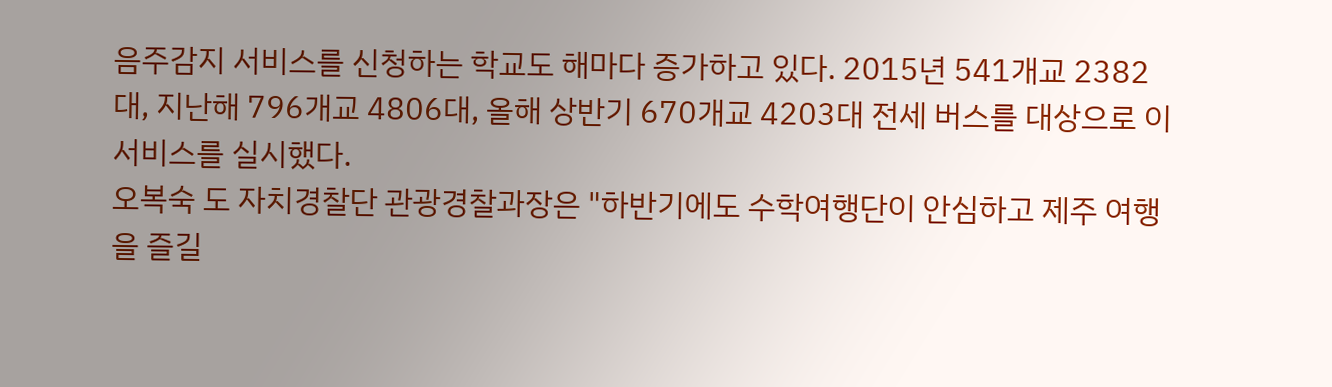음주감지 서비스를 신청하는 학교도 해마다 증가하고 있다. 2015년 541개교 2382대, 지난해 796개교 4806대, 올해 상반기 670개교 4203대 전세 버스를 대상으로 이 서비스를 실시했다.
오복숙 도 자치경찰단 관광경찰과장은 "하반기에도 수학여행단이 안심하고 제주 여행을 즐길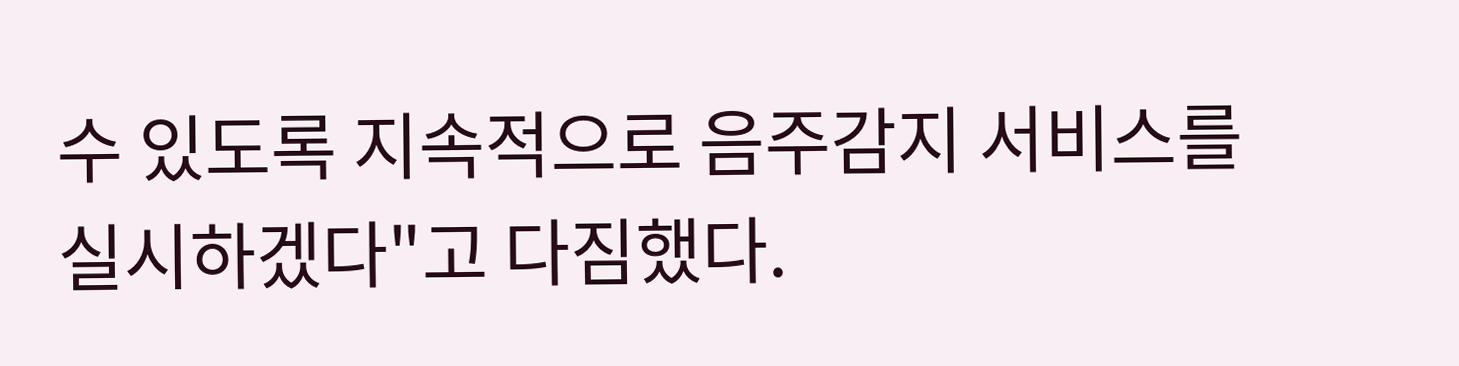수 있도록 지속적으로 음주감지 서비스를 실시하겠다"고 다짐했다.